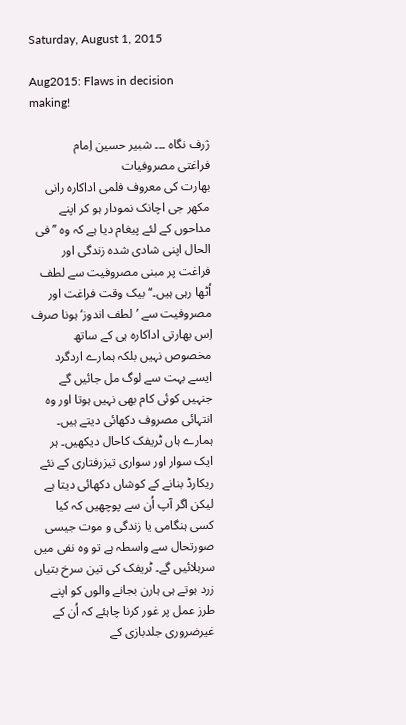Saturday, August 1, 2015

Aug2015: Flaws in decision making!

ژرف نگاہ ۔۔۔ شبیر حسین اِمام
فراغتی مصروفیات
بھارت کی معروف فلمی اداکارہ رانی مکھر جی اچانک نمودار ہو کر اپنے مداحوں کے لئے پیغام دیا ہے کہ وہ ’’فی الحال اپنی شادی شدہ زندگی اور فراغت پر مبنی مصروفیت سے لطف اُٹھا رہی ہیں۔‘‘ بیک وقت فراغت اور مصروفیت سے ’لطف اندوز‘ ہونا صرف اِس بھارتی اداکارہ ہی کے ساتھ مخصوص نہیں بلکہ ہمارے اردگرد ایسے بہت سے لوگ مل جائیں گے جنہیں کوئی کام بھی نہیں ہوتا اور وہ انتہائی مصروف دکھائی دیتے ہیں۔ ہمارے ہاں ٹریفک کاحال دیکھیں۔ ہر ایک سوار اور سواری تیزرفتاری کے نئے ریکارڈ بنانے کے کوشاں دکھائی دیتا ہے لیکن اگر آپ اُن سے پوچھیں کہ کیا کسی ہنگامی یا زندگی و موت جیسی صورتحال سے واسطہ ہے تو وہ نفی میں سرہلائیں گے۔ ٹریفک کی تین سرخ بتیاں زرد ہوتے ہی ہارن بجانے والوں کو اپنے طرز عمل پر غور کرنا چاہئے کہ اُن کے غیرضروری جلدبازی کے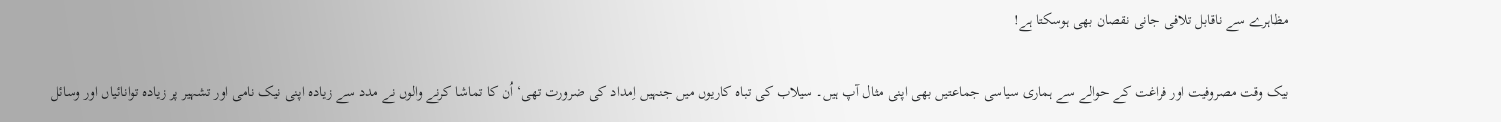مظاہرے سے ناقابل تلافی جانی نقصان بھی ہوسکتا ہے!

بیک وقت مصروفیت اور فراغت کے حوالے سے ہماری سیاسی جماعتیں بھی اپنی مثال آپ ہیں۔ سیلاب کی تباہ کاریوں میں جنہیں اِمداد کی ضرورت تھی‘ اُن کا تماشا کرنے والوں نے مدد سے زیادہ اپنی نیک نامی اور تشہیر پر زیادہ توانائیاں اور وسائل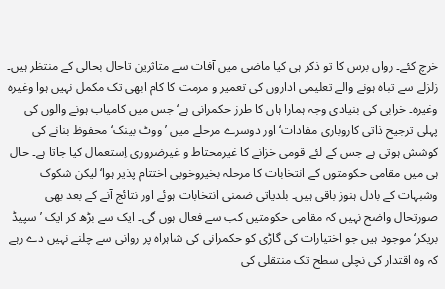خرچ کئے۔ رواں برس کا تو ذکر ہی کیا ماضی میں آفات سے متاثرین تاحال بحالی کے منتظر ہیں۔ زلزلے سے تباہ ہونے والے تعلیمی اداروں کی تعمیر و مرمت کا کام ابھی تک مکمل نہیں ہوا وغیرہ وغیرہ۔ خرابی کی بنیادی وجہ ہمارا ہاں کا طرز حکمرانی ہے‘ جس میں کامیاب ہونے والوں کی پہلی ترجیح ذاتی کاروباری مفادات‘ اور دوسرے مرحلے میں ’ووٹ بینک‘ محفوظ بنانے کی کوشش ہوتی ہے جس کے لئے قومی خزانے کا غیرمحتاط و غیرضروری اِستعمال کیا جاتا ہے۔ حال ہی میں مقامی حکومتوں کے انتخابات کا مرحلہ بخیروخوبی اختتام پذیر ہوا‘ لیکن شکوک وشبہات کے بادل ہنوز باقی ہیں۔ بلدیاتی ضمنی انتخابات ہوئے اور نتائج آنے کے بعد بھی صورتحال واضح نہیں کہ مقامی حکومتیں کب سے فعال ہوں گی۔ ایک سے بڑھ کر ایک ’سپیڈ بریکر‘ موجود ہیں جو اختیارات کی گاڑی کو حکمرانی کی شاہراہ پر روانی سے چلنے نہیں دے رہے کہ وہ اقتدار کی نچلی سطح تک منتقلی کی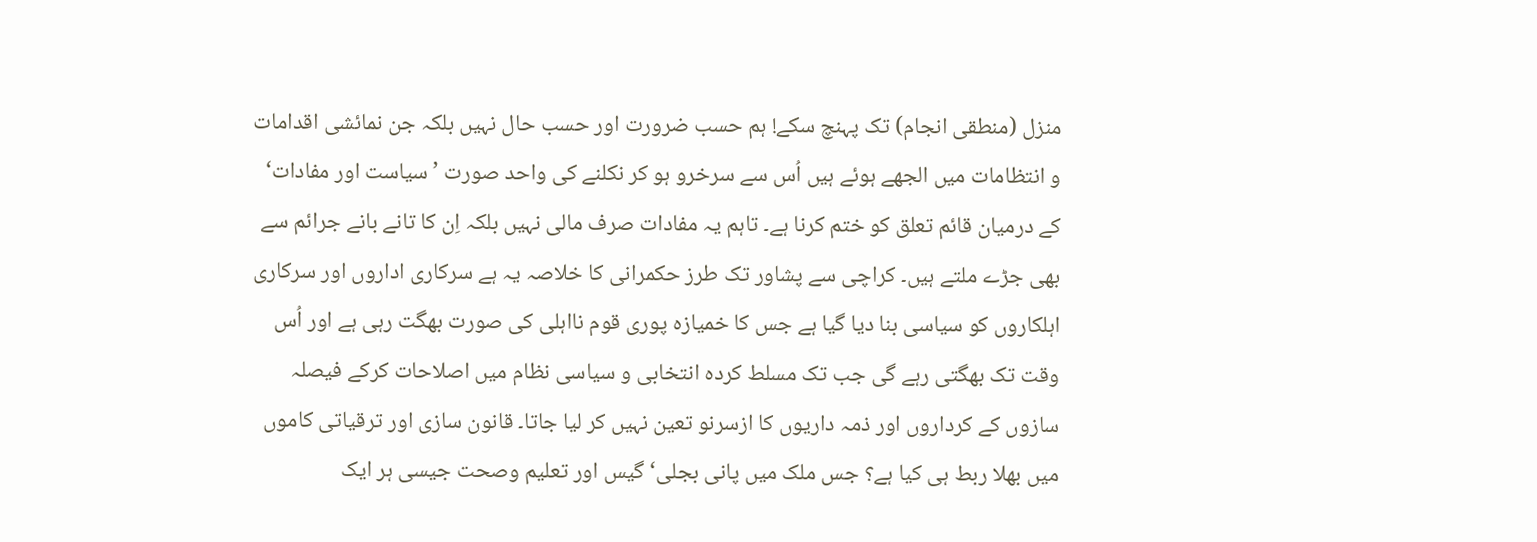منزل (منطقی انجام) تک پہنچ سکے! ہم حسب ضرورت اور حسب حال نہیں بلکہ جن نمائشی اقدامات و انتظامات میں الجھے ہوئے ہیں اُس سے سرخرو ہو کر نکلنے کی واحد صورت ’سیاست اور مفادات‘ کے درمیان قائم تعلق کو ختم کرنا ہے۔ تاہم یہ مفادات صرف مالی نہیں بلکہ اِن کا تانے بانے جرائم سے بھی جڑے ملتے ہیں۔ کراچی سے پشاور تک طرز حکمرانی کا خلاصہ یہ ہے سرکاری اداروں اور سرکاری اہلکاروں کو سیاسی بنا دیا گیا ہے جس کا خمیازہ پوری قوم نااہلی کی صورت بھگت رہی ہے اور اُس وقت تک بھگتی رہے گی جب تک مسلط کردہ انتخابی و سیاسی نظام میں اصلاحات کرکے فیصلہ سازوں کے کرداروں اور ذمہ داریوں کا ازسرنو تعین نہیں کر لیا جاتا۔ قانون سازی اور ترقیاتی کاموں میں بھلا ربط ہی کیا ہے؟ جس ملک میں پانی بجلی‘ گیس اور تعلیم وصحت جیسی ہر ایک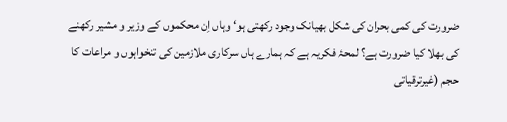ضرورت کی کمی بحران کی شکل بھیانک وجود رکھتی ہو‘ وہاں اِن محکموں کے وزیر و مشیر رکھنے کی بھلا کیا ضرورت ہے؟ لمحۂ فکریہ ہے کہ ہمارے ہاں سرکاری ملازمین کی تنخواہوں و مراعات کا حجم (غیرترقیاتی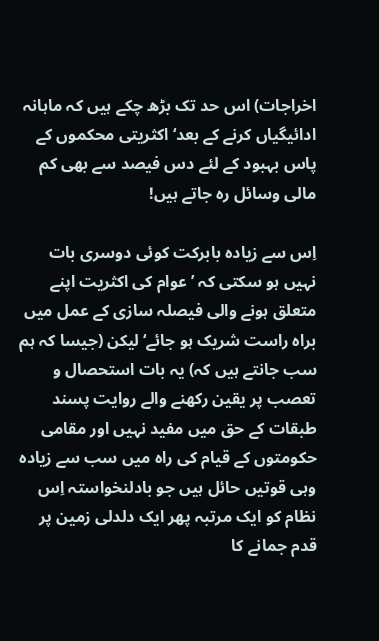اخراجات) اس حد تک بڑھ چکے ہیں کہ ماہانہ ادائیگیاں کرنے کے بعد‘ اکثریتی محکموں کے پاس بہبود کے لئے دس فیصد سے بھی کم مالی وسائل رہ جاتے ہیں!

اِس سے زیادہ بابرکت کوئی دوسری بات نہیں ہو سکتی کہ ’عوام کی اکثریت اپنے متعلق ہونے والی فیصلہ سازی کے عمل میں براہ راست شریک ہو جائے‘ لیکن (جیسا کہ ہم سب جانتے ہیں کہ) یہ بات استحصال و تعصب پر یقین رکھنے والے روایت پسند طبقات کے حق میں مفید نہیں اور مقامی حکومتوں کے قیام کی راہ میں سب سے زیادہ وہی قوتیں حائل ہیں جو بادلنخواستہ اِس نظام کو ایک مرتبہ پھر ایک دلدلی زمین پر قدم جمانے کا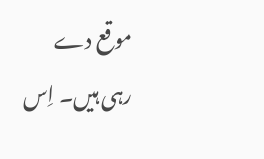موقع دے رہی ہیں۔ اِس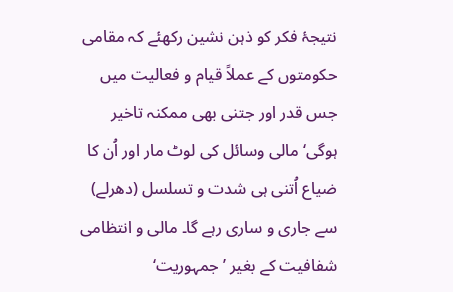نتیجۂ فکر کو ذہن نشین رکھئے کہ مقامی حکومتوں کے عملاً قیام و فعالیت میں جس قدر اور جتنی بھی ممکنہ تاخیر ہوگی‘ مالی وسائل کی لوٹ مار اور اُن کا ضیاع اُتنی ہی شدت و تسلسل (دھرلے) سے جاری و ساری رہے گا۔ مالی و انتظامی شفافیت کے بغیر ’جمہوریت‘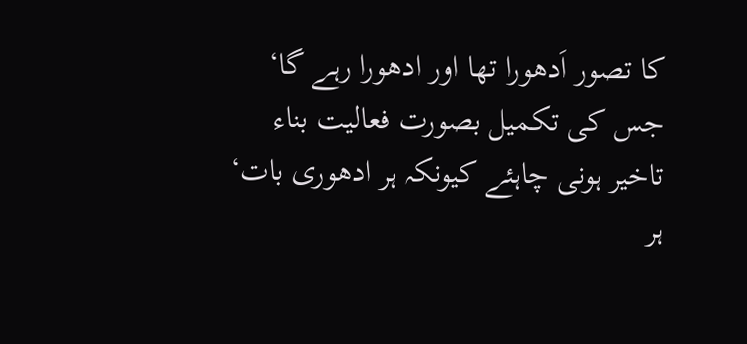کا تصور اَدھورا تھا اور ادھورا رہے گا‘ جس کی تکمیل بصورت فعالیت بناء تاخیر ہونی چاہئے کیونکہ ہر ادھوری بات‘ ہر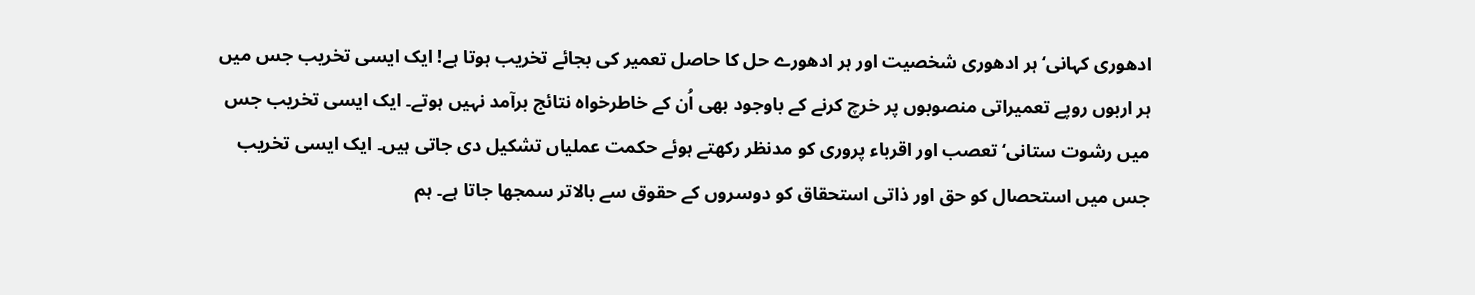ادھوری کہانی‘ ہر ادھوری شخصیت اور ہر ادھورے حل کا حاصل تعمیر کی بجائے تخریب ہوتا ہے! ایک ایسی تخریب جس میں ہر اربوں روپے تعمیراتی منصوبوں پر خرچ کرنے کے باوجود بھی اُن کے خاطرخواہ نتائج برآمد نہیں ہوتے۔ ایک ایسی تخریب جس میں رشوت ستانی‘ تعصب اور اقرباء پروری کو مدنظر رکھتے ہوئے حکمت عملیاں تشکیل دی جاتی ہیں۔ ایک ایسی تخریب جس میں استحصال کو حق اور ذاتی استحقاق کو دوسروں کے حقوق سے بالاتر سمجھا جاتا ہے۔ ہم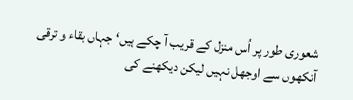شعوری طور پر اُس منزل کے قریب آ چکے ہیں‘ جہاں بقاء و ترقی آنکھوں سے اوجھل نہیں لیکن دیکھنے کی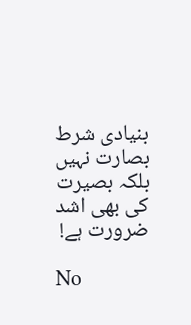بنیادی شرط بصارت نہیں بلکہ بصیرت کی بھی اشد ضرورت ہے!

No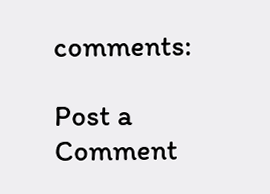comments:

Post a Comment